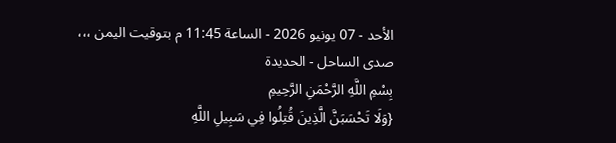الأحد - 07 يونيو 2026 - الساعة 11:45 م بتوقيت اليمن ،،،
صدى الساحل - الحديدة
بِسْمِ اللَّهِ الرَّحْمَنِ الرَّحِيمِ
{وَلَا تَحْسَبَنَّ الَّذِينَ قُتِلُوا فِي سَبِيلِ اللَّهِ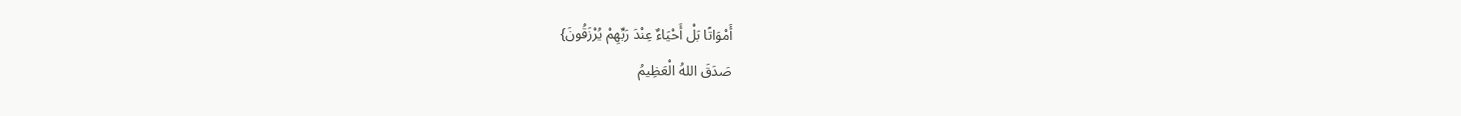أَمْوَاتًا بَلْ أَحْيَاءٌ عِنْدَ رَبِّهِمْ يُرْزَقُونَ}
صَدَقَ اللهُ الْعَظِيمُ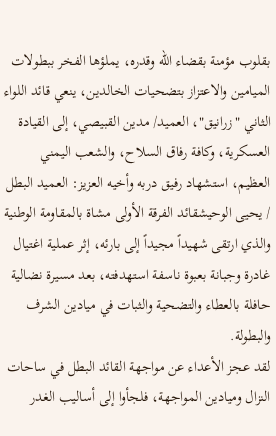بقلوب مؤمنة بقضاء الله وقدره، يملؤها الفخر ببطولات الميامين والاعتزاز بتضحيات الخالدين، ينعي قائد اللواء الثاني "زرانيق"، العميد/ مدين القبيصي، إلى القيادة العسكرية، وكافة رفاق السلاح، والشعب اليمني العظيم، استشهاد رفيق دربه وأخيه العزيز: العميد البطل / يحيى الوحيشقائد الفرقة الأولى مشاة بالمقاومة الوطنية
والذي ارتقى شهيداً مجيداً إلى بارئه، إثر عملية اغتيال غادرة وجبانة بعبوة ناسفة استهدفته، بعد مسيرة نضالية حافلة بالعطاء والتضحية والثبات في ميادين الشرف والبطولة.
لقد عجز الأعداء عن مواجهة القائد البطل في ساحات النزال وميادين المواجهة، فلجأوا إلى أساليب الغدر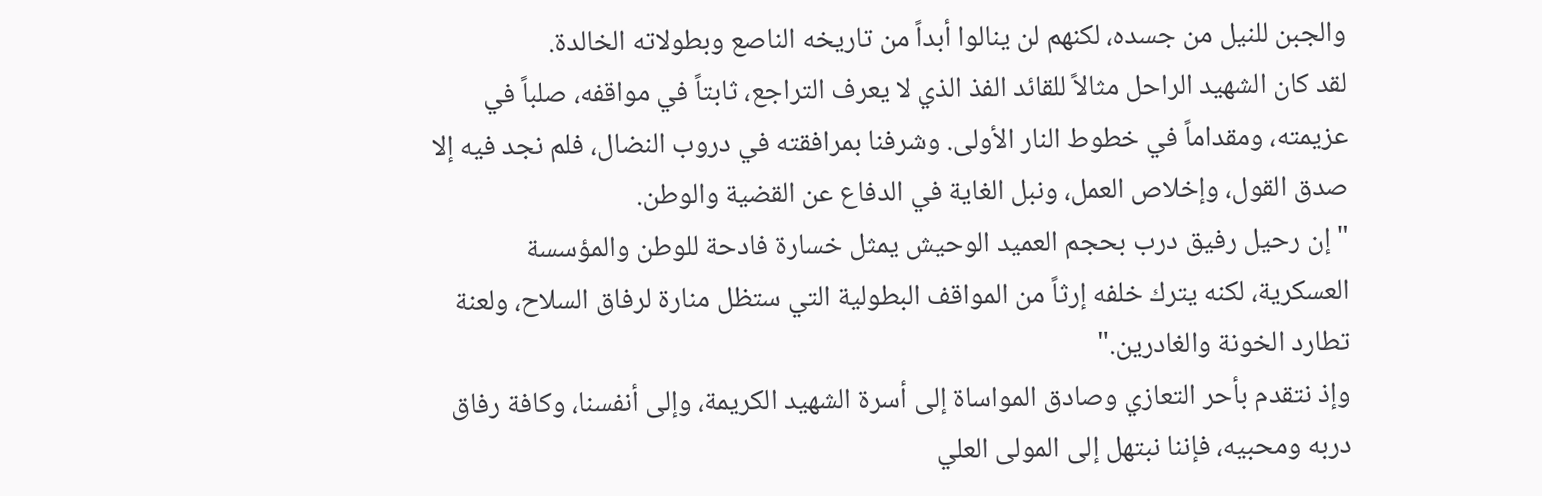والجبن للنيل من جسده، لكنهم لن ينالوا أبداً من تاريخه الناصع وبطولاته الخالدة.
لقد كان الشهيد الراحل مثالاً للقائد الفذ الذي لا يعرف التراجع، ثابتاً في مواقفه، صلباً في عزيمته، ومقداماً في خطوط النار الأولى. وشرفنا بمرافقته في دروب النضال، فلم نجد فيه إلا صدق القول، وإخلاص العمل، ونبل الغاية في الدفاع عن القضية والوطن.
"إن رحيل رفيق درب بحجم العميد الوحيش يمثل خسارة فادحة للوطن والمؤسسة العسكرية، لكنه يترك خلفه إرثاً من المواقف البطولية التي ستظل منارة لرفاق السلاح، ولعنة تطارد الخونة والغادرين."
وإذ نتقدم بأحر التعازي وصادق المواساة إلى أسرة الشهيد الكريمة، وإلى أنفسنا، وكافة رفاق دربه ومحبيه، فإننا نبتهل إلى المولى العلي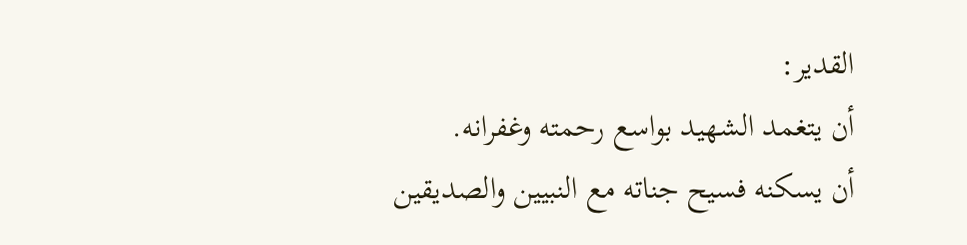القدير:
أن يتغمد الشهيد بواسع رحمته وغفرانه.
أن يسكنه فسيح جناته مع النبيين والصديقين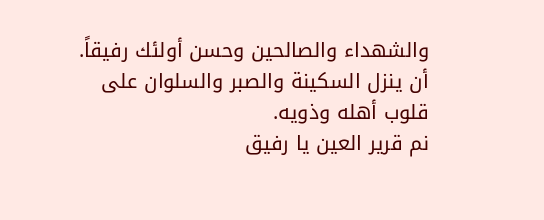والشهداء والصالحين وحسن أولئك رفيقاً.
أن ينزل السكينة والصبر والسلوان على قلوب أهله وذويه.
نم قرير العين يا رفيق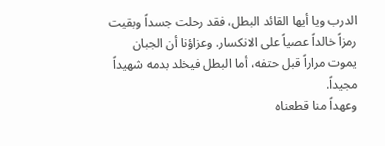الدرب ويا أيها القائد البطل، فقد رحلت جسداً وبقيت رمزاً خالداً عصياً على الانكسار. وعزاؤنا أن الجبان يموت مراراً قبل حتفه، أما البطل فيخلد بدمه شهيداً مجيداً.
وعهداً منا قطعناه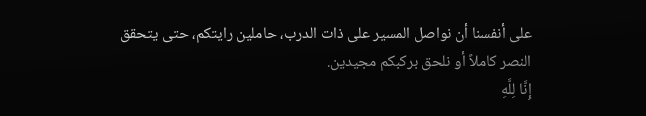على أنفسنا أن نواصل المسير على ذات الدرب، حاملين رايتكم، حتى يتحقق النصر كاملاً أو نلحق بركبكم مجيدين.
إِنَّا لِلَّهِ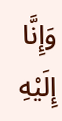وَإِنَّا إِلَيْهِ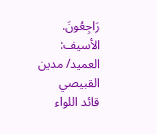رَاجِعُونَ.
الأسيف:
العميد/ مدين القبيصي
قائد اللواء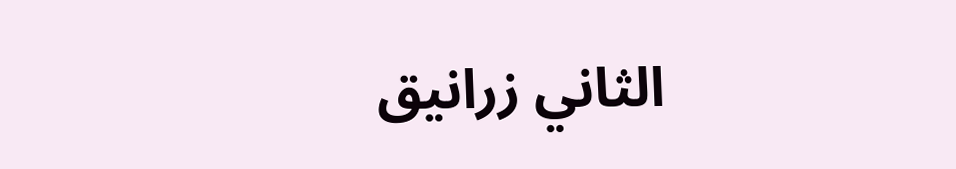الثاني زرانيق